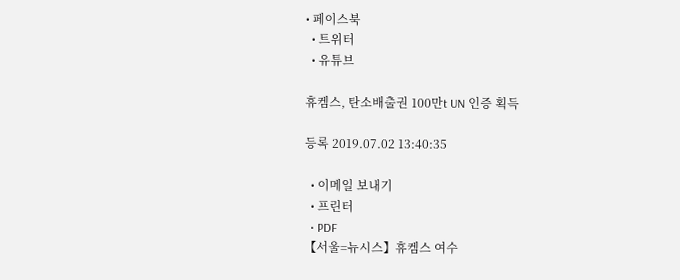• 페이스북
  • 트위터
  • 유튜브

휴켐스, 탄소배출권 100만t UN 인증 획득

등록 2019.07.02 13:40:35

  • 이메일 보내기
  • 프린터
  • PDF
【서울=뉴시스】휴켐스 여수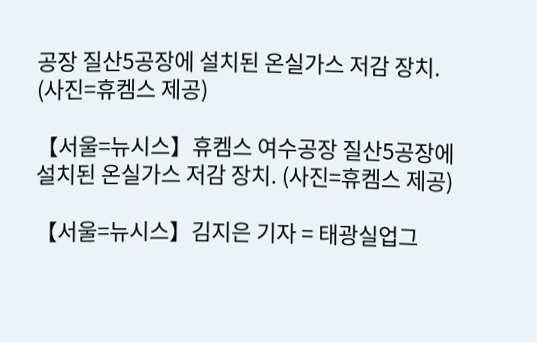공장 질산5공장에 설치된 온실가스 저감 장치. (사진=휴켐스 제공)

【서울=뉴시스】휴켐스 여수공장 질산5공장에 설치된 온실가스 저감 장치. (사진=휴켐스 제공)

【서울=뉴시스】김지은 기자 = 태광실업그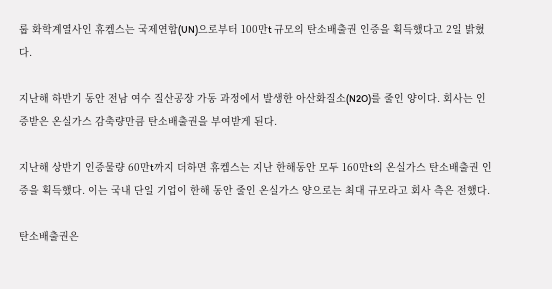룹 화학계열사인 휴켐스는 국제연합(UN)으로부터 100만t 규모의 탄소배출권 인증을 획득했다고 2일 밝혔다.

지난해 하반기 동안 전남 여수 질산공장 가동 과정에서 발생한 아산화질소(N2O)를 줄인 양이다. 회사는 인증받은 온실가스 감축량만큼 탄소배출권을 부여받게 된다.

지난해 상반기 인증물량 60만t까지 더하면 휴켐스는 지난 한해동안 모두 160만t의 온실가스 탄소배출권 인증을 획득했다. 이는 국내 단일 기업이 한해 동안 줄인 온실가스 양으로는 최대 규모라고 회사 측은 전했다.

탄소배출권은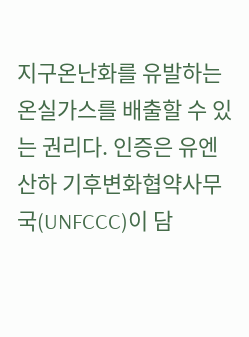지구온난화를 유발하는 온실가스를 배출할 수 있는 권리다. 인증은 유엔 산하 기후변화협약사무국(UNFCCC)이 담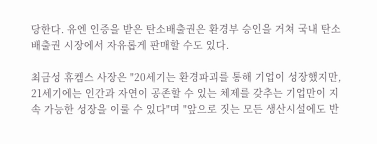당한다. 유엔 인증을 받은 탄소배출권은 환경부 승인을 거쳐 국내 탄소배출권 시장에서 자유롭게 판매할 수도 있다.

최금성 휴켐스 사장은 "20세기는 환경파괴를 통해 기업이 성장했지만, 21세기에는 인간과 자연이 공존할 수 있는 체제를 갖추는 기업만이 지속 가능한 성장을 이룰 수 있다"며 "앞으로 짓는 모든 생산시설에도 반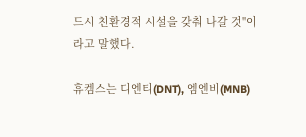드시 친환경적 시설을 갖춰 나갈 것"이라고 말했다.

휴켐스는 디엔티(DNT), 엠엔비(MNB)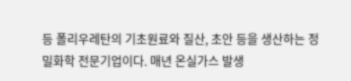등 폴리우레탄의 기초원료와 질산, 초안 등을 생산하는 정밀화학 전문기업이다. 매년 온실가스 발생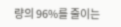량의 96%를 줄이는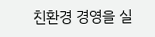친환경 경영을 실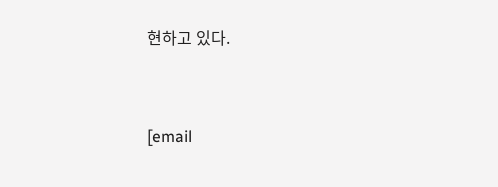현하고 있다.


[email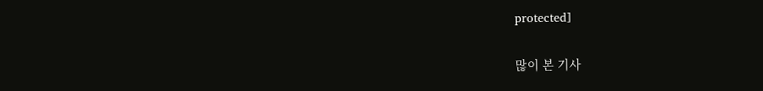protected]

많이 본 기사